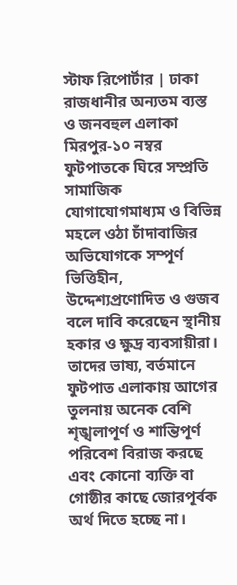স্টাফ রিপোর্টার | ঢাকা
রাজধানীর অন্যতম ব্যস্ত ও জনবহুল এলাকা মিরপুর-১০ নম্বর ফুটপাতকে ঘিরে সম্প্রতি সামাজিক যোগাযোগমাধ্যম ও বিভিন্ন মহলে ওঠা চাঁদাবাজির অভিযোগকে সম্পূর্ণ ভিত্তিহীন, উদ্দেশ্যপ্রণোদিত ও গুজব বলে দাবি করেছেন স্থানীয় হকার ও ক্ষুদ্র ব্যবসায়ীরা। তাদের ভাষ্য, বর্তমানে ফুটপাত এলাকায় আগের তুলনায় অনেক বেশি শৃঙ্খলাপূর্ণ ও শান্তিপূর্ণ পরিবেশ বিরাজ করছে এবং কোনো ব্যক্তি বা গোষ্ঠীর কাছে জোরপূর্বক অর্থ দিতে হচ্ছে না।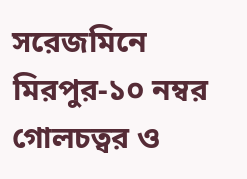সরেজমিনে মিরপুর-১০ নম্বর গোলচত্বর ও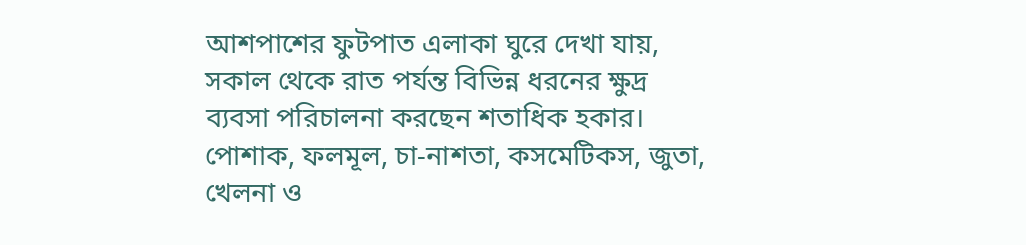আশপাশের ফুটপাত এলাকা ঘুরে দেখা যায়, সকাল থেকে রাত পর্যন্ত বিভিন্ন ধরনের ক্ষুদ্র ব্যবসা পরিচালনা করছেন শতাধিক হকার। পোশাক, ফলমূল, চা-নাশতা, কসমেটিকস, জুতা, খেলনা ও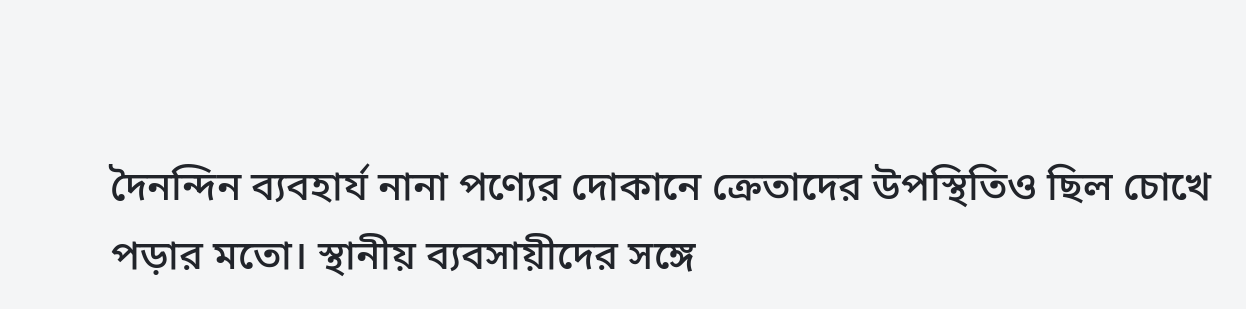দৈনন্দিন ব্যবহার্য নানা পণ্যের দোকানে ক্রেতাদের উপস্থিতিও ছিল চোখে পড়ার মতো। স্থানীয় ব্যবসায়ীদের সঙ্গে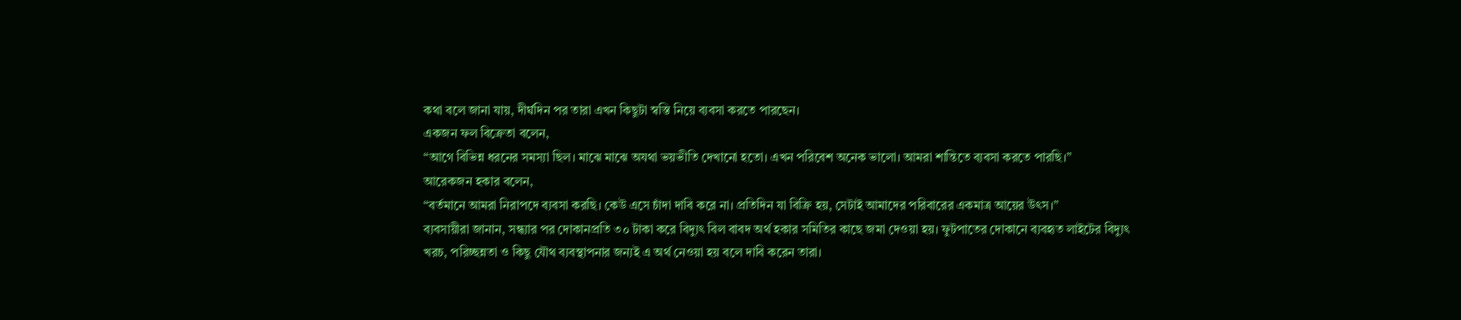কথা বলে জানা যায়, দীর্ঘদিন পর তারা এখন কিছুটা স্বস্তি নিয়ে ব্যবসা করতে পারছেন।
একজন ফল বিক্রেতা বলেন,
“আগে বিভিন্ন ধরনের সমস্যা ছিল। মাঝে মাঝে অযথা ভয়ভীতি দেখানো হতো। এখন পরিবেশ অনেক ভালো। আমরা শান্তিতে ব্যবসা করতে পারছি।”
আরেকজন হকার বলেন,
“বর্তমানে আমরা নিরাপদে ব্যবসা করছি। কেউ এসে চাঁদা দাবি করে না। প্রতিদিন যা বিক্রি হয়, সেটাই আমাদের পরিবারের একমাত্র আয়ের উৎস।”
ব্যবসায়ীরা জানান, সন্ধ্যার পর দোকানপ্রতি ৩০ টাকা করে বিদ্যুৎ বিল বাবদ অর্থ হকার সমিতির কাছে জমা দেওয়া হয়। ফুটপাতের দোকানে ব্যবহৃত লাইটের বিদ্যুৎ খরচ, পরিচ্ছন্নতা ও কিছু যৌথ ব্যবস্থাপনার জন্যই এ অর্থ নেওয়া হয় বলে দাবি করেন তারা।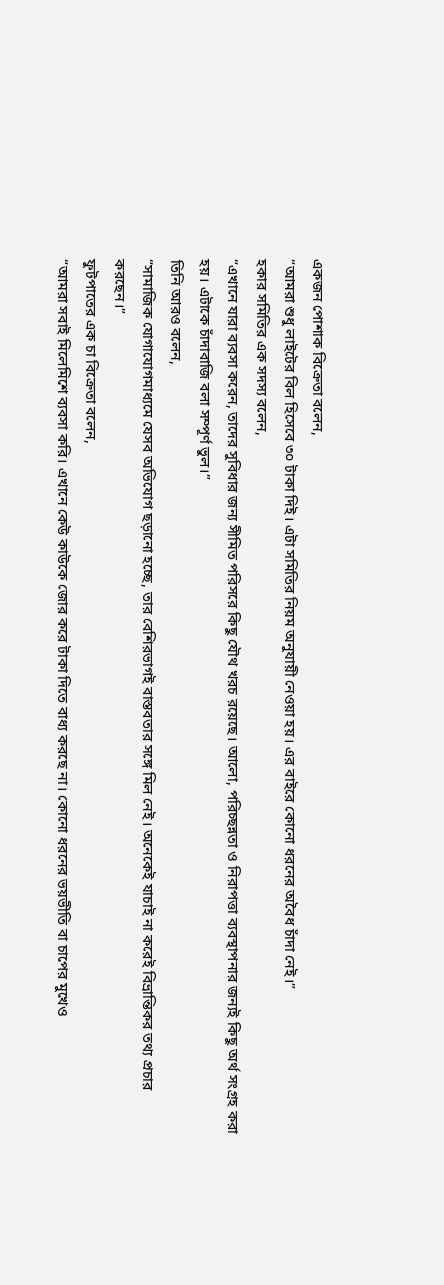একজন পোশাক বিক্রেতা বলেন,
“আমরা শুধু লাইটের বিল হিসেবে ৩০ টাকা দিই। এটা সমিতির নিয়ম অনুযায়ী নেওয়া হয়। এর বাইরে কোনো ধরনের অবৈধ চাঁদা নেই।”
হকার সমিতির এক সদস্য বলেন,
“এখানে যারা ব্যবসা করেন, তাদের সুবিধার জন্য সীমিত পরিসরে কিছু যৌথ খরচ রয়েছে। আলো, পরিচ্ছন্নতা ও নিরাপত্তা ব্যবস্থাপনার জন্যই কিছু অর্থ সংগ্রহ করা হয়। এটাকে চাঁদাবাজি বলা সম্পূর্ণ ভুল।”
তিনি আরও বলেন,
“সামাজিক যোগাযোগমাধ্যমে যেসব অভিযোগ ছড়ানো হচ্ছে, তার বেশিরভাগই বাস্তবতার সঙ্গে মিল নেই। অনেকেই যাচাই না করেই বিভ্রান্তিকর তথ্য প্রচার করছেন।”
ফুটপাতের এক চা বিক্রেতা বলেন,
“আমরা সবাই মিলেমিশে ব্যবসা করি। এখানে কেউ কাউকে জোর করে টাকা দিতে বাধ্য করছে না। কোনো ধরনের ভয়ভীতি বা চাপের মুখেও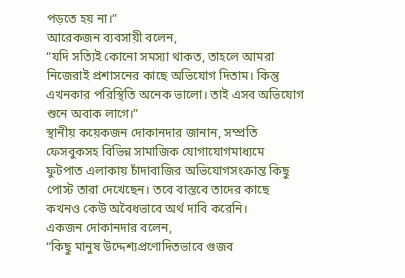পড়তে হয় না।”
আরেকজন ব্যবসায়ী বলেন,
“যদি সত্যিই কোনো সমস্যা থাকত, তাহলে আমরা নিজেরাই প্রশাসনের কাছে অভিযোগ দিতাম। কিন্তু এখনকার পরিস্থিতি অনেক ভালো। তাই এসব অভিযোগ শুনে অবাক লাগে।”
স্থানীয় কয়েকজন দোকানদার জানান, সম্প্রতি ফেসবুকসহ বিভিন্ন সামাজিক যোগাযোগমাধ্যমে ফুটপাত এলাকায় চাঁদাবাজির অভিযোগসংক্রান্ত কিছু পোস্ট তারা দেখেছেন। তবে বাস্তবে তাদের কাছে কখনও কেউ অবৈধভাবে অর্থ দাবি করেনি।
একজন দোকানদার বলেন,
“কিছু মানুষ উদ্দেশ্যপ্রণোদিতভাবে গুজব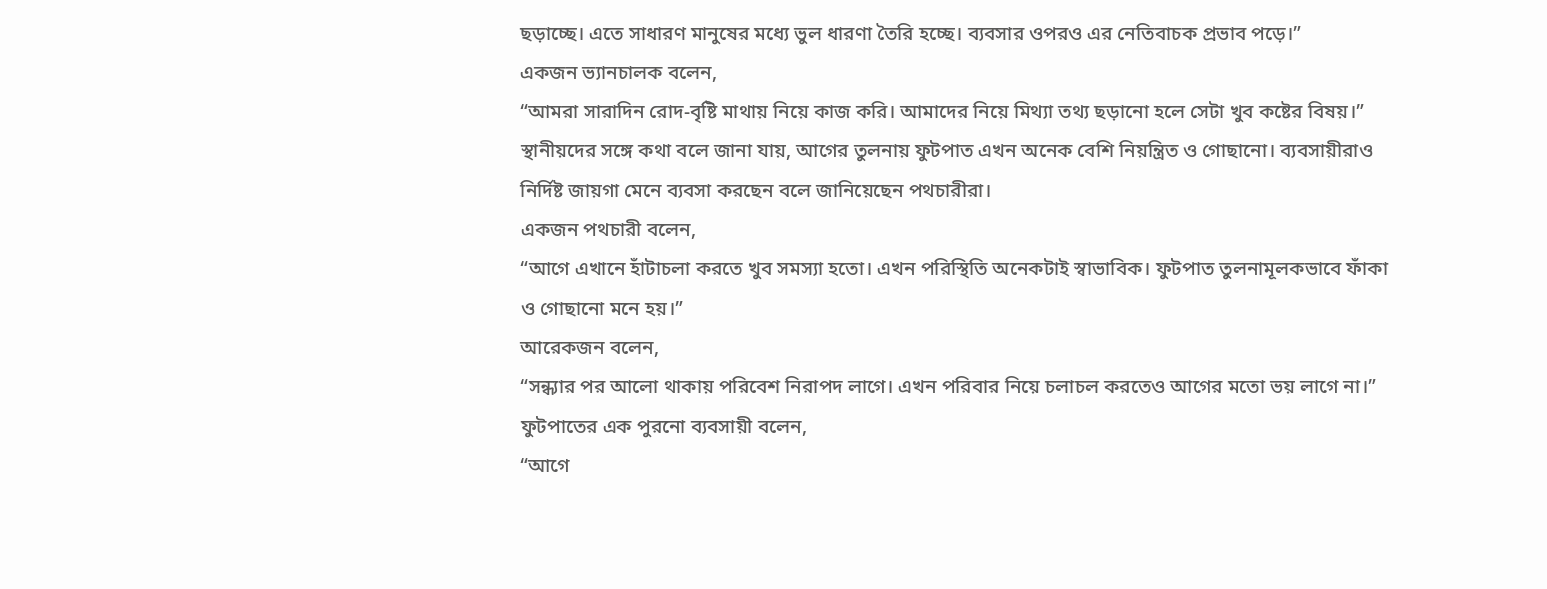ছড়াচ্ছে। এতে সাধারণ মানুষের মধ্যে ভুল ধারণা তৈরি হচ্ছে। ব্যবসার ওপরও এর নেতিবাচক প্রভাব পড়ে।”
একজন ভ্যানচালক বলেন,
“আমরা সারাদিন রোদ-বৃষ্টি মাথায় নিয়ে কাজ করি। আমাদের নিয়ে মিথ্যা তথ্য ছড়ানো হলে সেটা খুব কষ্টের বিষয়।”
স্থানীয়দের সঙ্গে কথা বলে জানা যায়, আগের তুলনায় ফুটপাত এখন অনেক বেশি নিয়ন্ত্রিত ও গোছানো। ব্যবসায়ীরাও নির্দিষ্ট জায়গা মেনে ব্যবসা করছেন বলে জানিয়েছেন পথচারীরা।
একজন পথচারী বলেন,
“আগে এখানে হাঁটাচলা করতে খুব সমস্যা হতো। এখন পরিস্থিতি অনেকটাই স্বাভাবিক। ফুটপাত তুলনামূলকভাবে ফাঁকা ও গোছানো মনে হয়।”
আরেকজন বলেন,
“সন্ধ্যার পর আলো থাকায় পরিবেশ নিরাপদ লাগে। এখন পরিবার নিয়ে চলাচল করতেও আগের মতো ভয় লাগে না।”
ফুটপাতের এক পুরনো ব্যবসায়ী বলেন,
“আগে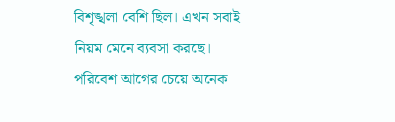বিশৃঙ্খলা বেশি ছিল। এখন সবাই নিয়ম মেনে ব্যবসা করছে। পরিবেশ আগের চেয়ে অনেক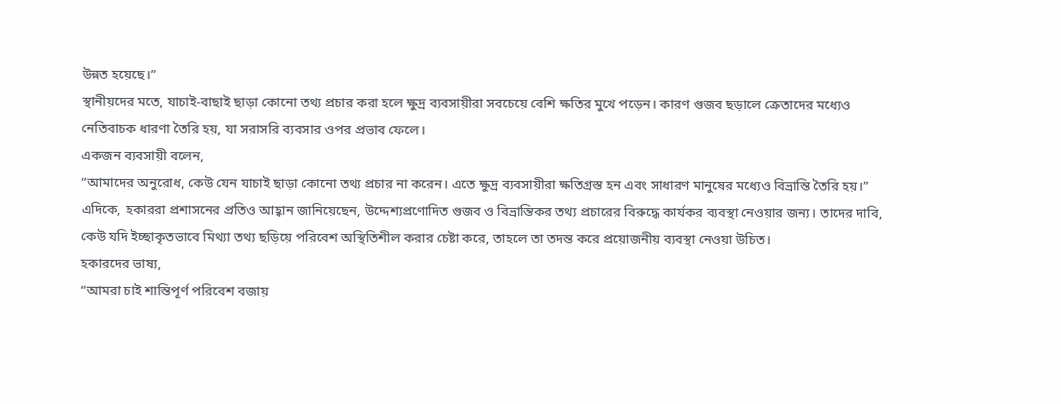উন্নত হয়েছে।”
স্থানীয়দের মতে, যাচাই-বাছাই ছাড়া কোনো তথ্য প্রচার করা হলে ক্ষুদ্র ব্যবসায়ীরা সবচেয়ে বেশি ক্ষতির মুখে পড়েন। কারণ গুজব ছড়ালে ক্রেতাদের মধ্যেও নেতিবাচক ধারণা তৈরি হয়, যা সরাসরি ব্যবসার ওপর প্রভাব ফেলে।
একজন ব্যবসায়ী বলেন,
“আমাদের অনুরোধ, কেউ যেন যাচাই ছাড়া কোনো তথ্য প্রচার না করেন। এতে ক্ষুদ্র ব্যবসায়ীরা ক্ষতিগ্রস্ত হন এবং সাধারণ মানুষের মধ্যেও বিভ্রান্তি তৈরি হয়।”
এদিকে, হকাররা প্রশাসনের প্রতিও আহ্বান জানিয়েছেন, উদ্দেশ্যপ্রণোদিত গুজব ও বিভ্রান্তিকর তথ্য প্রচারের বিরুদ্ধে কার্যকর ব্যবস্থা নেওয়ার জন্য। তাদের দাবি, কেউ যদি ইচ্ছাকৃতভাবে মিথ্যা তথ্য ছড়িয়ে পরিবেশ অস্থিতিশীল করার চেষ্টা করে, তাহলে তা তদন্ত করে প্রয়োজনীয় ব্যবস্থা নেওয়া উচিত।
হকারদের ভাষ্য,
“আমরা চাই শান্তিপূর্ণ পরিবেশ বজায়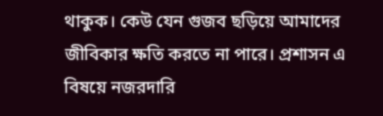থাকুক। কেউ যেন গুজব ছড়িয়ে আমাদের জীবিকার ক্ষতি করতে না পারে। প্রশাসন এ বিষয়ে নজরদারি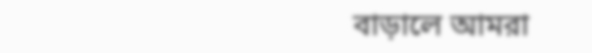বাড়ালে আমরা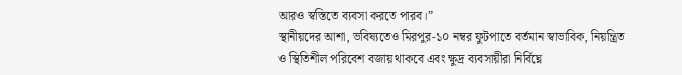আরও স্বস্তিতে ব্যবসা করতে পারব।”
স্থানীয়দের আশা, ভবিষ্যতেও মিরপুর-১০ নম্বর ফুটপাতে বর্তমান স্বাভাবিক, নিয়ন্ত্রিত ও স্থিতিশীল পরিবেশ বজায় থাকবে এবং ক্ষুদ্র ব্যবসায়ীরা নির্বিঘ্নে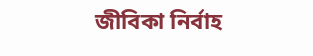জীবিকা নির্বাহ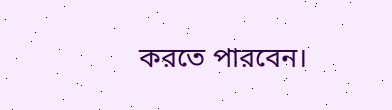করতে পারবেন।